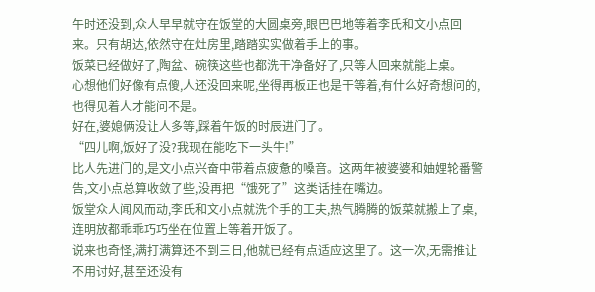午时还没到,众人早早就守在饭堂的大圆桌旁,眼巴巴地等着李氏和文小点回来。只有胡达,依然守在灶房里,踏踏实实做着手上的事。
饭菜已经做好了,陶盆、碗筷这些也都洗干净备好了,只等人回来就能上桌。
心想他们好像有点傻,人还没回来呢,坐得再板正也是干等着,有什么好奇想问的,也得见着人才能问不是。
好在,婆媳俩没让人多等,踩着午饭的时辰进门了。
“四儿啊,饭好了没?我现在能吃下一头牛!”
比人先进门的,是文小点兴奋中带着点疲惫的嗓音。这两年被婆婆和妯娌轮番警告,文小点总算收敛了些,没再把“饿死了”这类话挂在嘴边。
饭堂众人闻风而动,李氏和文小点就洗个手的工夫,热气腾腾的饭菜就搬上了桌,连明放都乖乖巧巧坐在位置上等着开饭了。
说来也奇怪,满打满算还不到三日,他就已经有点适应这里了。这一次,无需推让不用讨好,甚至还没有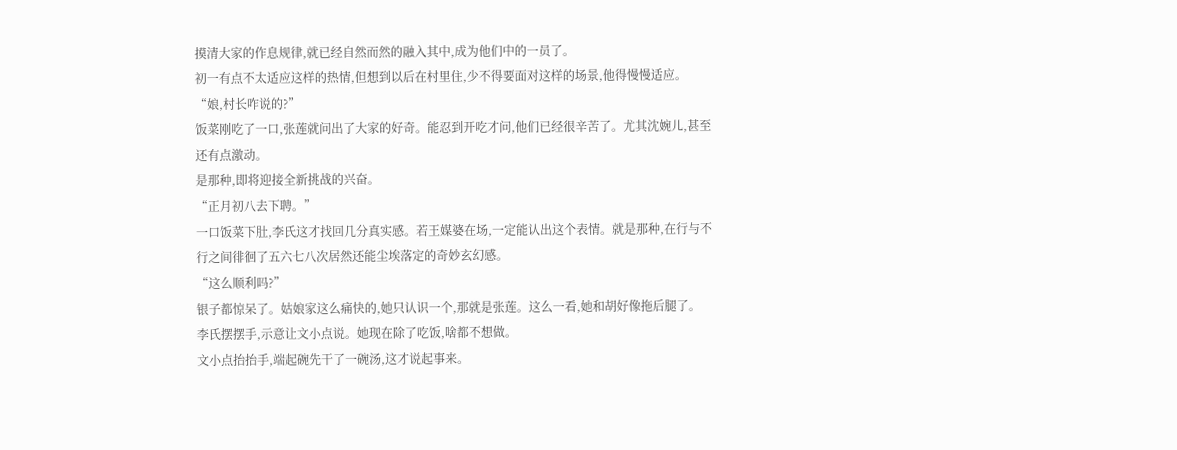摸清大家的作息规律,就已经自然而然的融入其中,成为他们中的一员了。
初一有点不太适应这样的热情,但想到以后在村里住,少不得要面对这样的场景,他得慢慢适应。
“娘,村长咋说的?”
饭菜刚吃了一口,张莲就问出了大家的好奇。能忍到开吃才问,他们已经很辛苦了。尤其沈婉儿,甚至还有点激动。
是那种,即将迎接全新挑战的兴奋。
“正月初八去下聘。”
一口饭菜下肚,李氏这才找回几分真实感。若王媒婆在场,一定能认出这个表情。就是那种,在行与不行之间徘徊了五六七八次居然还能尘埃落定的奇妙玄幻感。
“这么顺利吗?”
银子都惊呆了。姑娘家这么痛快的,她只认识一个,那就是张莲。这么一看,她和胡好像拖后腿了。
李氏摆摆手,示意让文小点说。她现在除了吃饭,啥都不想做。
文小点抬抬手,端起碗先干了一碗汤,这才说起事来。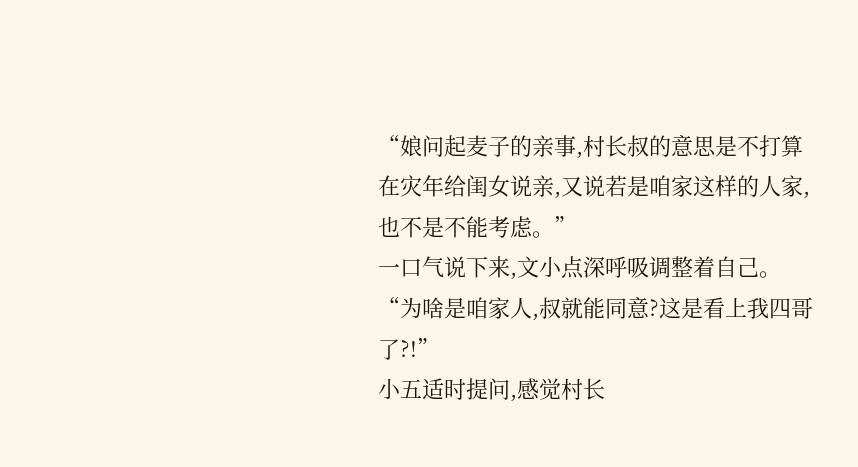“娘问起麦子的亲事,村长叔的意思是不打算在灾年给闺女说亲,又说若是咱家这样的人家,也不是不能考虑。”
一口气说下来,文小点深呼吸调整着自己。
“为啥是咱家人,叔就能同意?这是看上我四哥了?!”
小五适时提问,感觉村长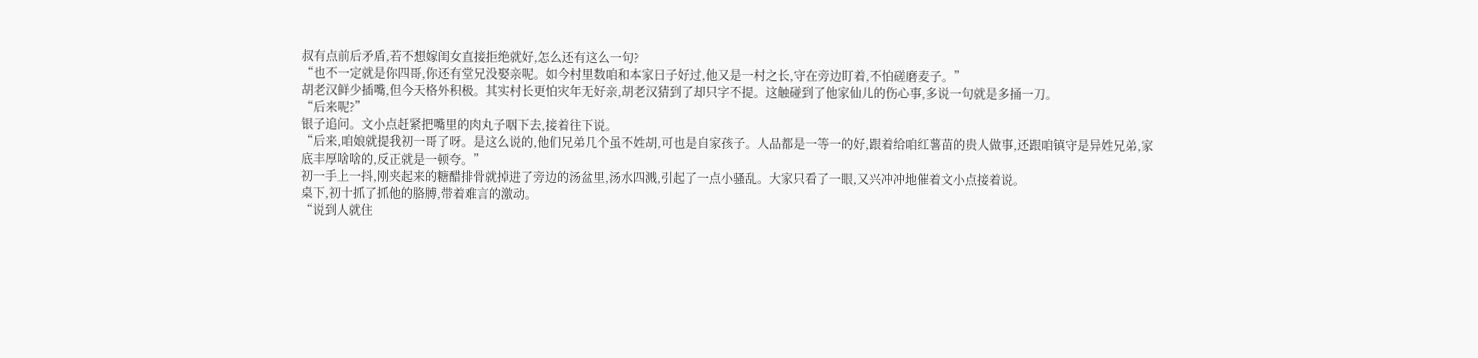叔有点前后矛盾,若不想嫁闺女直接拒绝就好,怎么还有这么一句?
“也不一定就是你四哥,你还有堂兄没娶亲呢。如今村里数咱和本家日子好过,他又是一村之长,守在旁边盯着,不怕磋磨麦子。”
胡老汉鲜少插嘴,但今天格外积极。其实村长更怕灾年无好亲,胡老汉猜到了却只字不提。这触碰到了他家仙儿的伤心事,多说一句就是多捅一刀。
“后来呢?”
银子追问。文小点赶紧把嘴里的肉丸子咽下去,接着往下说。
“后来,咱娘就提我初一哥了呀。是这么说的,他们兄弟几个虽不姓胡,可也是自家孩子。人品都是一等一的好,跟着给咱红薯苗的贵人做事,还跟咱镇守是异姓兄弟,家底丰厚啥啥的,反正就是一顿夸。”
初一手上一抖,刚夹起来的糖醋排骨就掉进了旁边的汤盆里,汤水四溅,引起了一点小骚乱。大家只看了一眼,又兴冲冲地催着文小点接着说。
桌下,初十抓了抓他的胳膊,带着难言的激动。
“说到人就住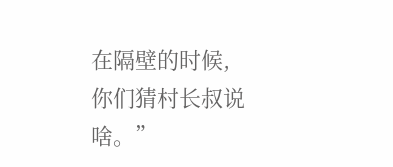在隔壁的时候,你们猜村长叔说啥。”